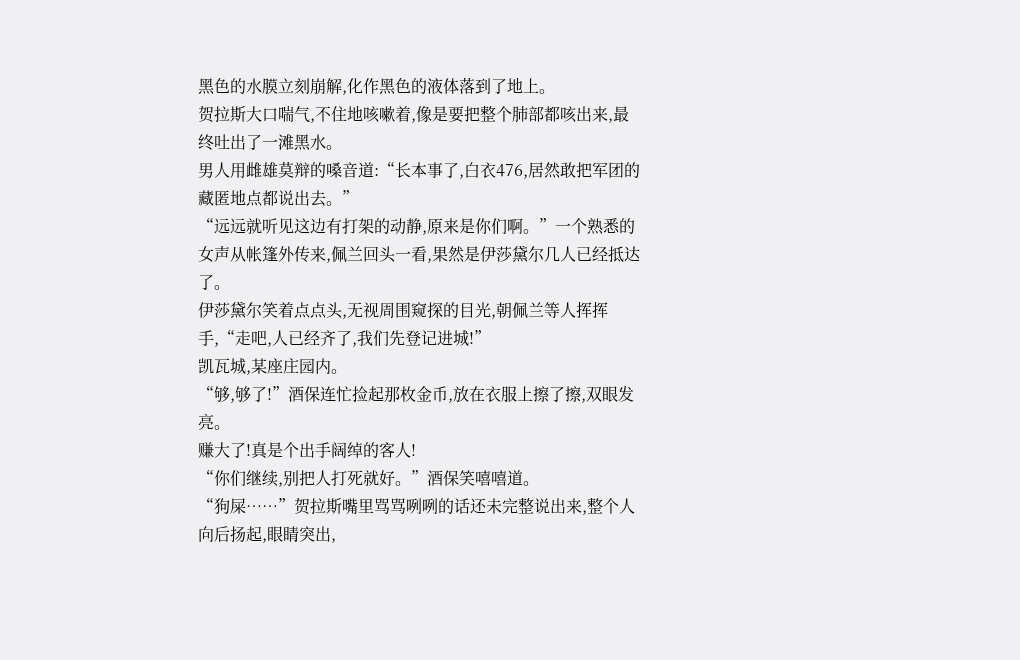黑色的水膜立刻崩解,化作黑色的液体落到了地上。
贺拉斯大口喘气,不住地咳嗽着,像是要把整个肺部都咳出来,最终吐出了一滩黑水。
男人用雌雄莫辩的嗓音道:“长本事了,白衣476,居然敢把军团的藏匿地点都说出去。”
“远远就听见这边有打架的动静,原来是你们啊。”一个熟悉的女声从帐篷外传来,佩兰回头一看,果然是伊莎黛尔几人已经抵达了。
伊莎黛尔笑着点点头,无视周围窥探的目光,朝佩兰等人挥挥手,“走吧,人已经齐了,我们先登记进城!”
凯瓦城,某座庄园内。
“够,够了!”酒保连忙捡起那枚金币,放在衣服上擦了擦,双眼发亮。
赚大了!真是个出手阔绰的客人!
“你们继续,别把人打死就好。”酒保笑嘻嘻道。
“狗屎……”贺拉斯嘴里骂骂咧咧的话还未完整说出来,整个人向后扬起,眼睛突出,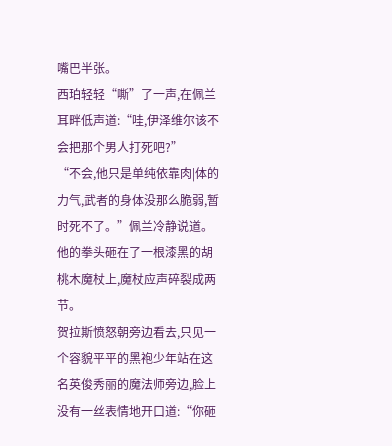嘴巴半张。
西珀轻轻“嘶”了一声,在佩兰耳畔低声道:“哇,伊泽维尔该不会把那个男人打死吧?”
“不会,他只是单纯依靠肉|体的力气,武者的身体没那么脆弱,暂时死不了。”佩兰冷静说道。
他的拳头砸在了一根漆黑的胡桃木魔杖上,魔杖应声碎裂成两节。
贺拉斯愤怒朝旁边看去,只见一个容貌平平的黑袍少年站在这名英俊秀丽的魔法师旁边,脸上没有一丝表情地开口道:“你砸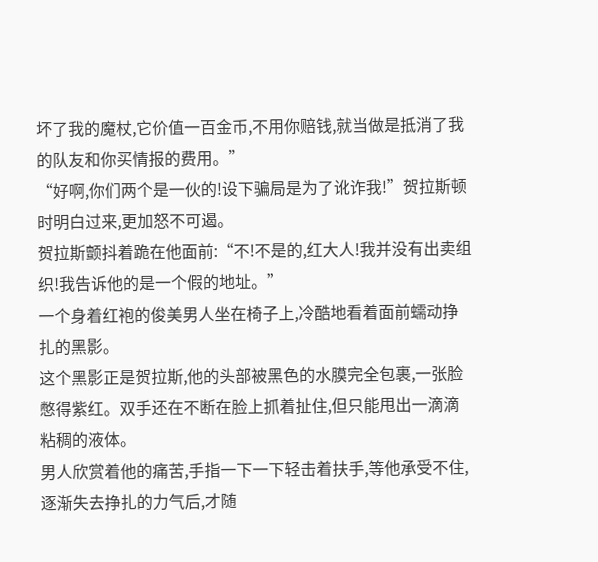坏了我的魔杖,它价值一百金币,不用你赔钱,就当做是抵消了我的队友和你买情报的费用。”
“好啊,你们两个是一伙的!设下骗局是为了讹诈我!”贺拉斯顿时明白过来,更加怒不可遏。
贺拉斯颤抖着跪在他面前:“不!不是的,红大人!我并没有出卖组织!我告诉他的是一个假的地址。”
一个身着红袍的俊美男人坐在椅子上,冷酷地看着面前蠕动挣扎的黑影。
这个黑影正是贺拉斯,他的头部被黑色的水膜完全包裹,一张脸憋得紫红。双手还在不断在脸上抓着扯住,但只能甩出一滴滴粘稠的液体。
男人欣赏着他的痛苦,手指一下一下轻击着扶手,等他承受不住,逐渐失去挣扎的力气后,才随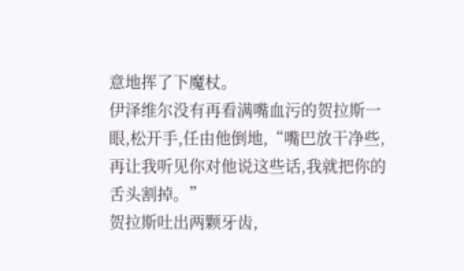意地挥了下魔杖。
伊泽维尔没有再看满嘴血污的贺拉斯一眼,松开手,任由他倒地,“嘴巴放干净些,再让我听见你对他说这些话,我就把你的舌头割掉。”
贺拉斯吐出两颗牙齿,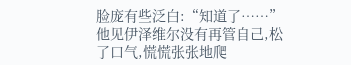脸庞有些泛白:“知道了……”
他见伊泽维尔没有再管自己,松了口气,慌慌张张地爬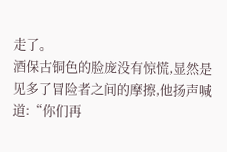走了。
酒保古铜色的脸庞没有惊慌,显然是见多了冒险者之间的摩擦,他扬声喊道:“你们再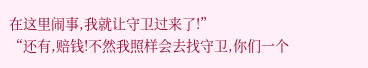在这里闹事,我就让守卫过来了!”
“还有,赔钱!不然我照样会去找守卫,你们一个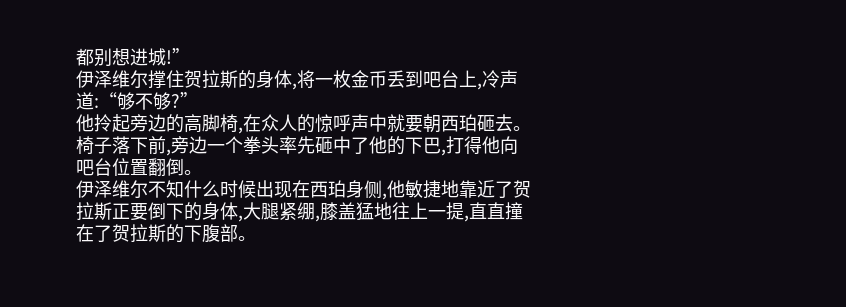都别想进城!”
伊泽维尔撑住贺拉斯的身体,将一枚金币丢到吧台上,冷声道:“够不够?”
他拎起旁边的高脚椅,在众人的惊呼声中就要朝西珀砸去。
椅子落下前,旁边一个拳头率先砸中了他的下巴,打得他向吧台位置翻倒。
伊泽维尔不知什么时候出现在西珀身侧,他敏捷地靠近了贺拉斯正要倒下的身体,大腿紧绷,膝盖猛地往上一提,直直撞在了贺拉斯的下腹部。